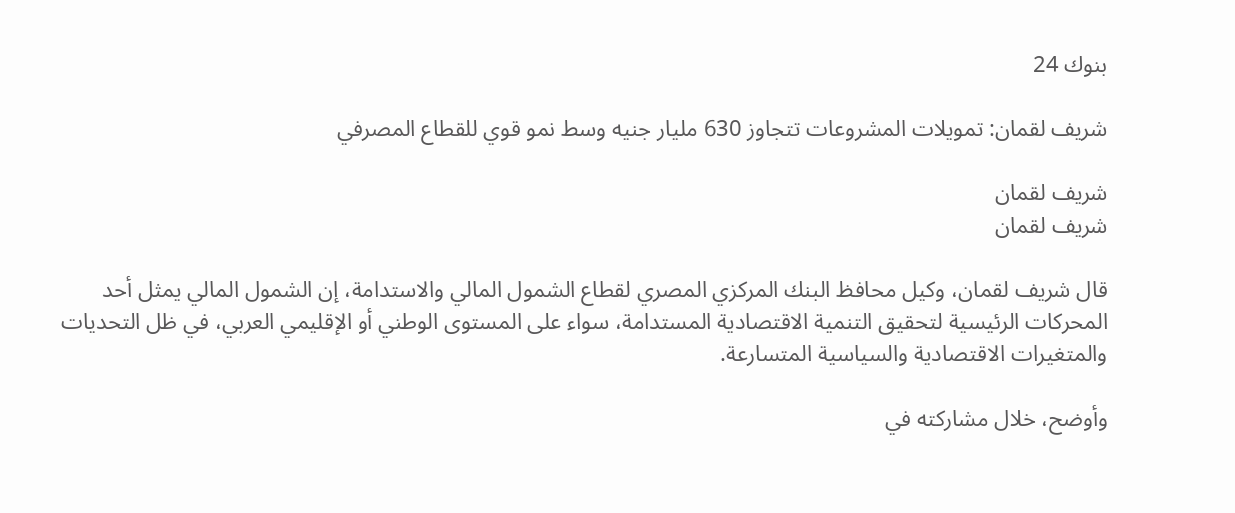بنوك 24

شريف لقمان: تمويلات المشروعات تتجاوز 630 مليار جنيه وسط نمو قوي للقطاع المصرفي

شريف لقمان
شريف لقمان

قال شريف لقمان، وكيل محافظ البنك المركزي المصري لقطاع الشمول المالي والاستدامة، إن الشمول المالي يمثل أحد المحركات الرئيسية لتحقيق التنمية الاقتصادية المستدامة، سواء على المستوى الوطني أو الإقليمي العربي، في ظل التحديات والمتغيرات الاقتصادية والسياسية المتسارعة.

وأوضح، خلال مشاركته في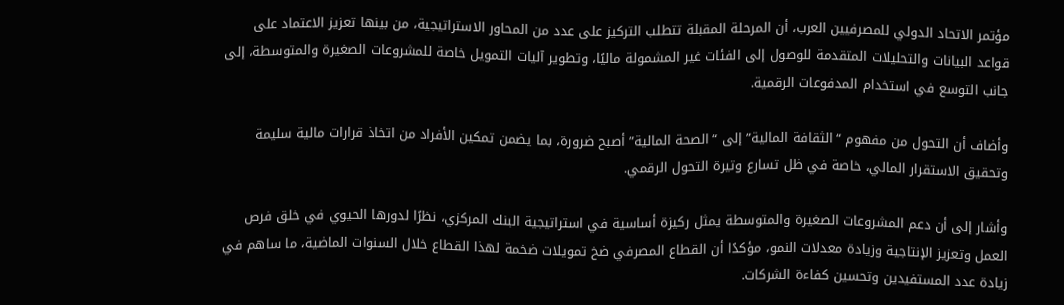مؤتمر الاتحاد الدولي للمصرفيين العرب، أن المرحلة المقبلة تتطلب التركيز على عدد من المحاور الاستراتيجية، من بينها تعزيز الاعتماد على قواعد البيانات والتحليلات المتقدمة للوصول إلى الفئات غير المشمولة ماليًا، وتطوير آليات التمويل خاصة للمشروعات الصغيرة والمتوسطة، إلى جانب التوسع في استخدام المدفوعات الرقمية.

وأضاف أن التحول من مفهوم “الثقافة المالية” إلى “الصحة المالية” أصبح ضرورة، بما يضمن تمكين الأفراد من اتخاذ قرارات مالية سليمة وتحقيق الاستقرار المالي، خاصة في ظل تسارع وتيرة التحول الرقمي.

وأشار إلى أن دعم المشروعات الصغيرة والمتوسطة يمثل ركيزة أساسية في استراتيجية البنك المركزي، نظرًا لدورها الحيوي في خلق فرص العمل وتعزيز الإنتاجية وزيادة معدلات النمو، مؤكدًا أن القطاع المصرفي ضخ تمويلات ضخمة لهذا القطاع خلال السنوات الماضية، ما ساهم في زيادة عدد المستفيدين وتحسين كفاءة الشركات.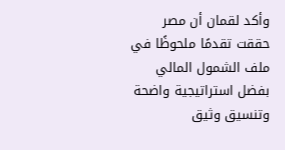وأكد لقمان أن مصر حققت تقدمًا ملحوظًا في ملف الشمول المالي بفضل استراتيجية واضحة وتنسيق وثيق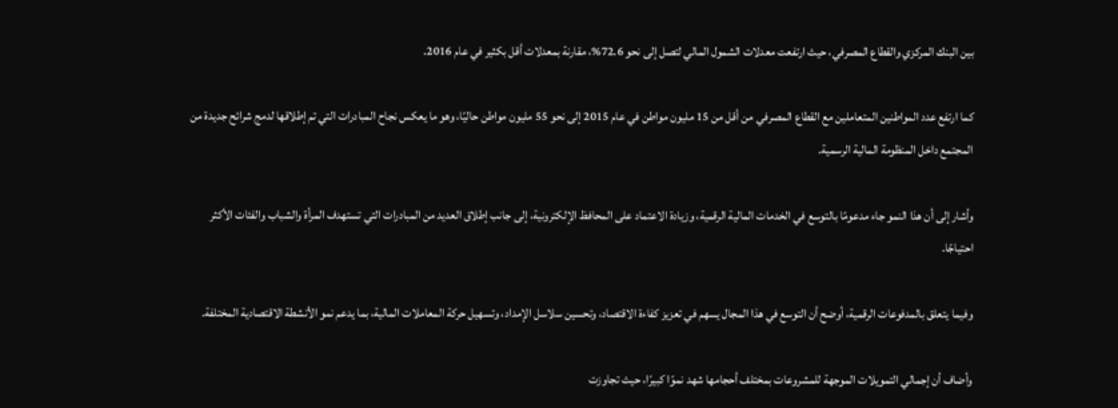بين البنك المركزي والقطاع المصرفي، حيث ارتفعت معدلات الشمول المالي لتصل إلى نحو 72.6%، مقارنة بمعدلات أقل بكثير في عام 2016.

كما ارتفع عدد المواطنين المتعاملين مع القطاع المصرفي من أقل من 15 مليون مواطن في عام 2015 إلى نحو 55 مليون مواطن حاليًا، وهو ما يعكس نجاح المبادرات التي تم إطلاقها لدمج شرائح جديدة من المجتمع داخل المنظومة المالية الرسمية.

وأشار إلى أن هذا النمو جاء مدعومًا بالتوسع في الخدمات المالية الرقمية، وزيادة الاعتماد على المحافظ الإلكترونية، إلى جانب إطلاق العديد من المبادرات التي تستهدف المرأة والشباب والفئات الأكثر احتياجًا.

وفيما يتعلق بالمدفوعات الرقمية، أوضح أن التوسع في هذا المجال يسهم في تعزيز كفاءة الاقتصاد، وتحسين سلاسل الإمداد، وتسهيل حركة المعاملات المالية، بما يدعم نمو الأنشطة الاقتصادية المختلفة.

وأضاف أن إجمالي التمويلات الموجهة للمشروعات بمختلف أحجامها شهد نموًا كبيرًا، حيث تجاوزت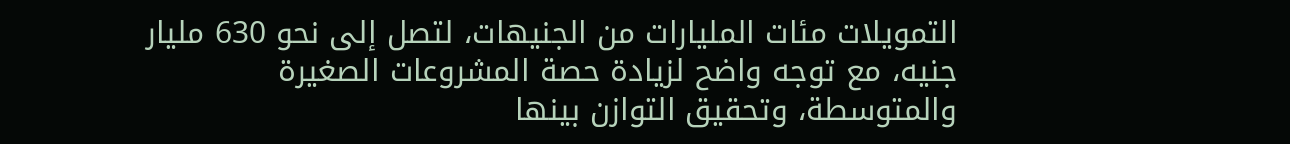التمويلات مئات المليارات من الجنيهات، لتصل إلى نحو 630 مليار جنيه، مع توجه واضح لزيادة حصة المشروعات الصغيرة والمتوسطة، وتحقيق التوازن بينها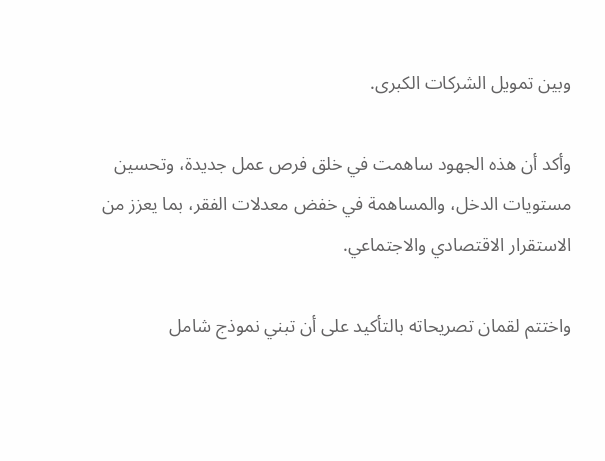وبين تمويل الشركات الكبرى.

وأكد أن هذه الجهود ساهمت في خلق فرص عمل جديدة، وتحسين مستويات الدخل، والمساهمة في خفض معدلات الفقر، بما يعزز من الاستقرار الاقتصادي والاجتماعي.

واختتم لقمان تصريحاته بالتأكيد على أن تبني نموذج شامل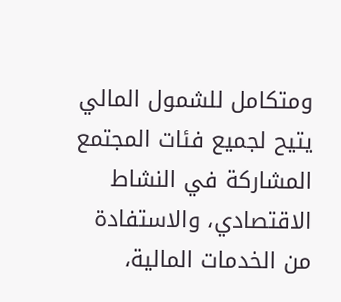ومتكامل للشمول المالي يتيح لجميع فئات المجتمع المشاركة في النشاط الاقتصادي، والاستفادة من الخدمات المالية،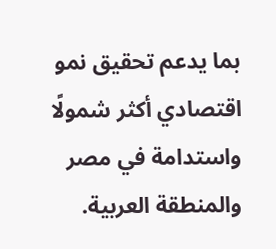بما يدعم تحقيق نمو اقتصادي أكثر شمولًا واستدامة في مصر والمنطقة العربية.